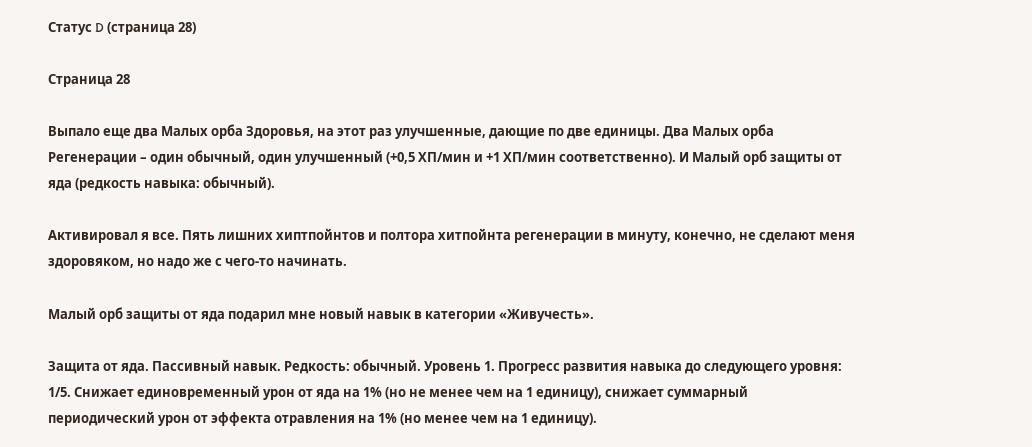Статус D (страница 28)

Страница 28

Выпало еще два Малых орба Здоровья, на этот раз улучшенные, дающие по две единицы. Два Малых орба Регенерации – один обычный, один улучшенный (+0,5 ХП/мин и +1 ХП/мин соответственно). И Малый орб защиты от яда (редкость навыка: обычный).

Активировал я все. Пять лишних хиптпойнтов и полтора хитпойнта регенерации в минуту, конечно, не сделают меня здоровяком, но надо же с чего-то начинать.

Малый орб защиты от яда подарил мне новый навык в категории «Живучесть».

Защита от яда. Пассивный навык. Редкость: обычный. Уровень 1. Прогресс развития навыка до следующего уровня: 1/5. Снижает единовременный урон от яда на 1% (но не менее чем на 1 единицу), снижает суммарный периодический урон от эффекта отравления на 1% (но менее чем на 1 единицу).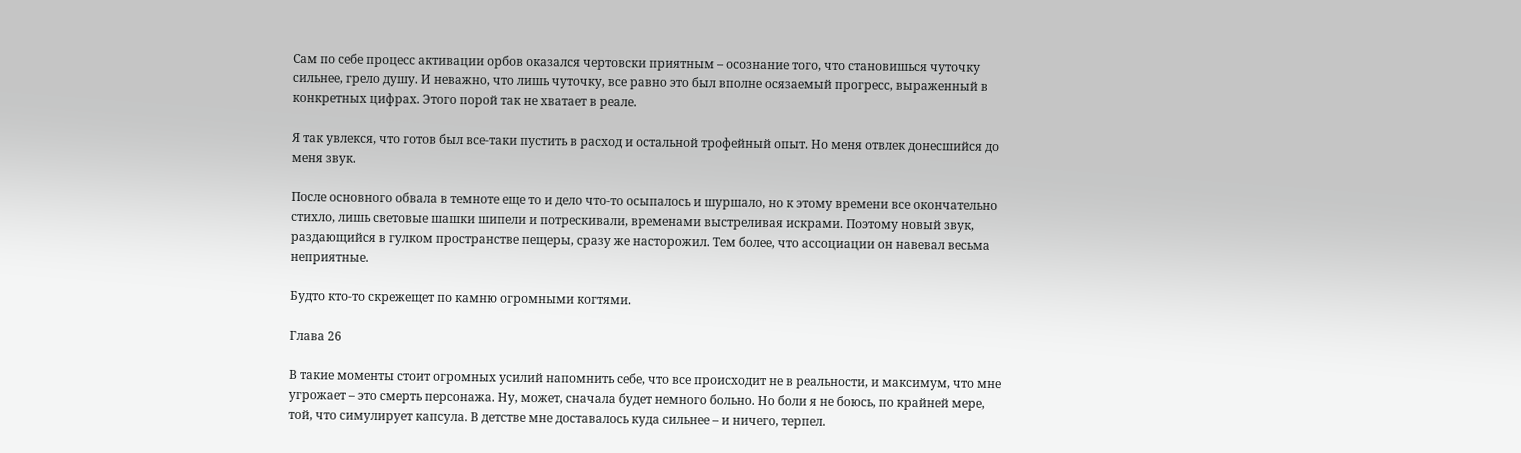Сам по себе процесс активации орбов оказался чертовски приятным – осознание того, что становишься чуточку сильнее, грело душу. И неважно, что лишь чуточку, все равно это был вполне осязаемый прогресс, выраженный в конкретных цифрах. Этого порой так не хватает в реале.

Я так увлекся, что готов был все-таки пустить в расход и остальной трофейный опыт. Но меня отвлек донесшийся до меня звук.

После основного обвала в темноте еще то и дело что-то осыпалось и шуршало, но к этому времени все окончательно стихло, лишь световые шашки шипели и потрескивали, временами выстреливая искрами. Поэтому новый звук, раздающийся в гулком пространстве пещеры, сразу же насторожил. Тем более, что ассоциации он навевал весьма неприятные.

Будто кто-то скрежещет по камню огромными когтями.

Глава 26

В такие моменты стоит огромных усилий напомнить себе, что все происходит не в реальности, и максимум, что мне угрожает – это смерть персонажа. Ну, может, сначала будет немного больно. Но боли я не боюсь, по крайней мере, той, что симулирует капсула. В детстве мне доставалось куда сильнее – и ничего, терпел.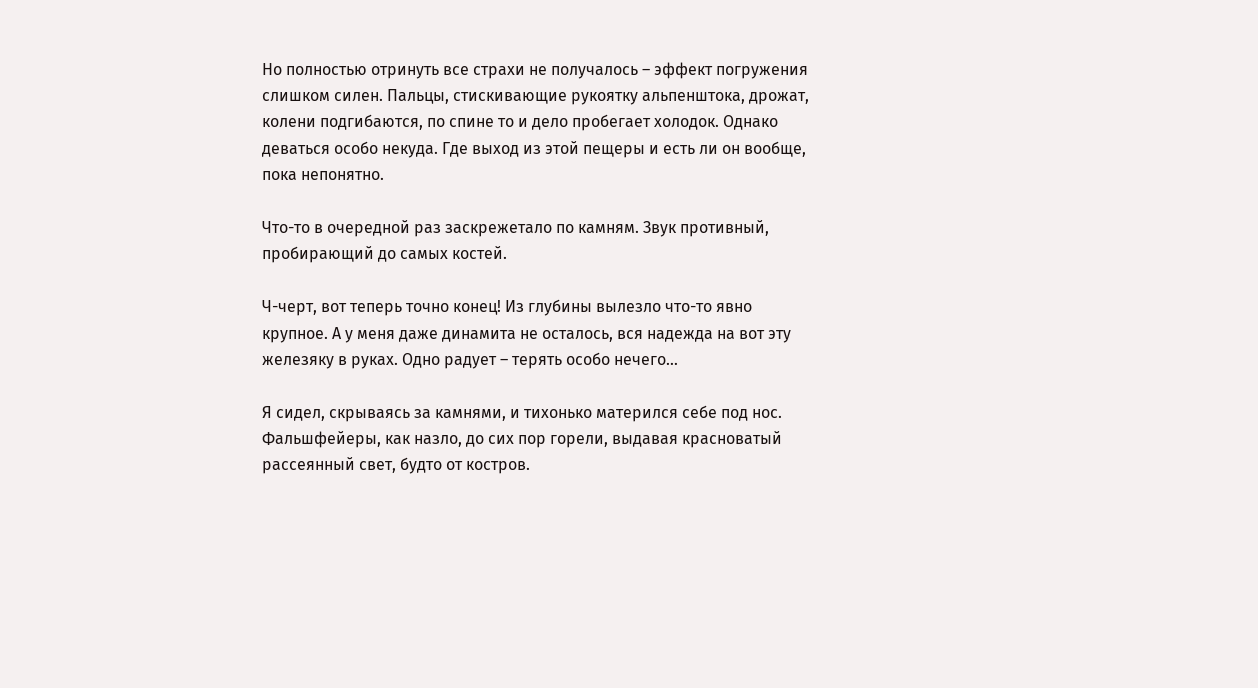Но полностью отринуть все страхи не получалось – эффект погружения слишком силен. Пальцы, стискивающие рукоятку альпенштока, дрожат, колени подгибаются, по спине то и дело пробегает холодок. Однако деваться особо некуда. Где выход из этой пещеры и есть ли он вообще, пока непонятно.

Что-то в очередной раз заскрежетало по камням. Звук противный, пробирающий до самых костей.

Ч-черт, вот теперь точно конец! Из глубины вылезло что-то явно крупное. А у меня даже динамита не осталось, вся надежда на вот эту железяку в руках. Одно радует – терять особо нечего…

Я сидел, скрываясь за камнями, и тихонько матерился себе под нос. Фальшфейеры, как назло, до сих пор горели, выдавая красноватый рассеянный свет, будто от костров.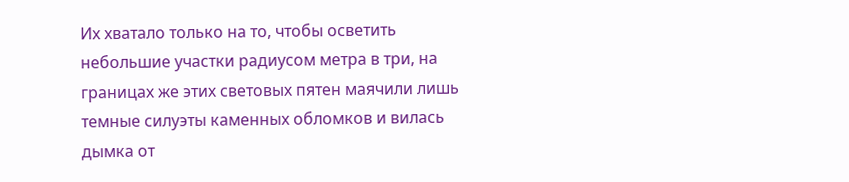Их хватало только на то, чтобы осветить небольшие участки радиусом метра в три, на границах же этих световых пятен маячили лишь темные силуэты каменных обломков и вилась дымка от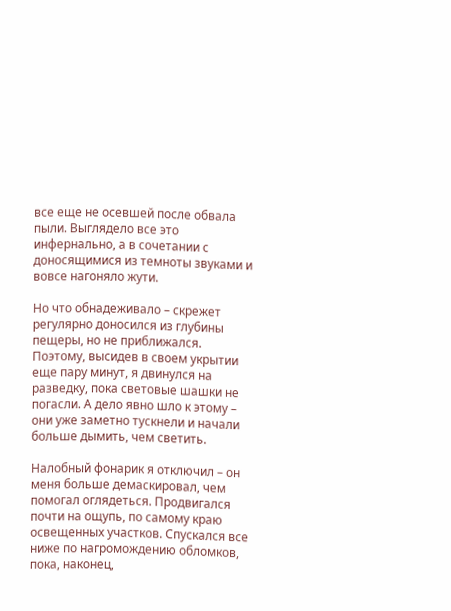все еще не осевшей после обвала пыли. Выглядело все это инфернально, а в сочетании с доносящимися из темноты звуками и вовсе нагоняло жути.

Но что обнадеживало – скрежет регулярно доносился из глубины пещеры, но не приближался. Поэтому, высидев в своем укрытии еще пару минут, я двинулся на разведку, пока световые шашки не погасли. А дело явно шло к этому – они уже заметно тускнели и начали больше дымить, чем светить.

Налобный фонарик я отключил – он меня больше демаскировал, чем помогал оглядеться. Продвигался почти на ощупь, по самому краю освещенных участков. Спускался все ниже по нагромождению обломков, пока, наконец,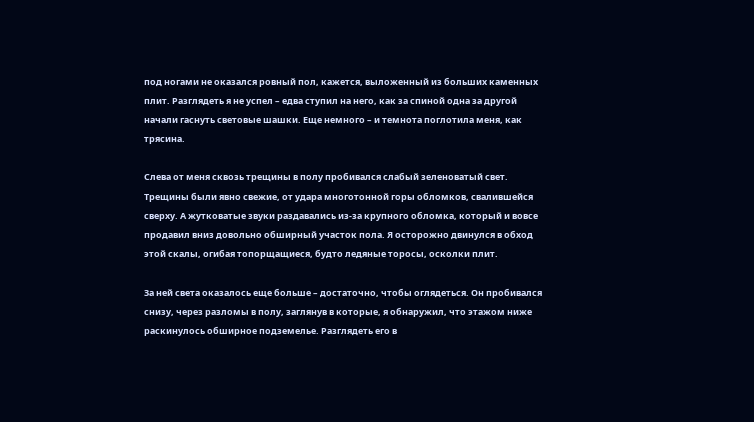под ногами не оказался ровный пол, кажется, выложенный из больших каменных плит. Разглядеть я не успел – едва ступил на него, как за спиной одна за другой начали гаснуть световые шашки. Еще немного – и темнота поглотила меня, как трясина.

Слева от меня сквозь трещины в полу пробивался слабый зеленоватый свет. Трещины были явно свежие, от удара многотонной горы обломков, свалившейся сверху. А жутковатые звуки раздавались из-за крупного обломка, который и вовсе продавил вниз довольно обширный участок пола. Я осторожно двинулся в обход этой скалы, огибая топорщащиеся, будто ледяные торосы, осколки плит.

За ней света оказалось еще больше – достаточно, чтобы оглядеться. Он пробивался снизу, через разломы в полу, заглянув в которые, я обнаружил, что этажом ниже раскинулось обширное подземелье. Разглядеть его в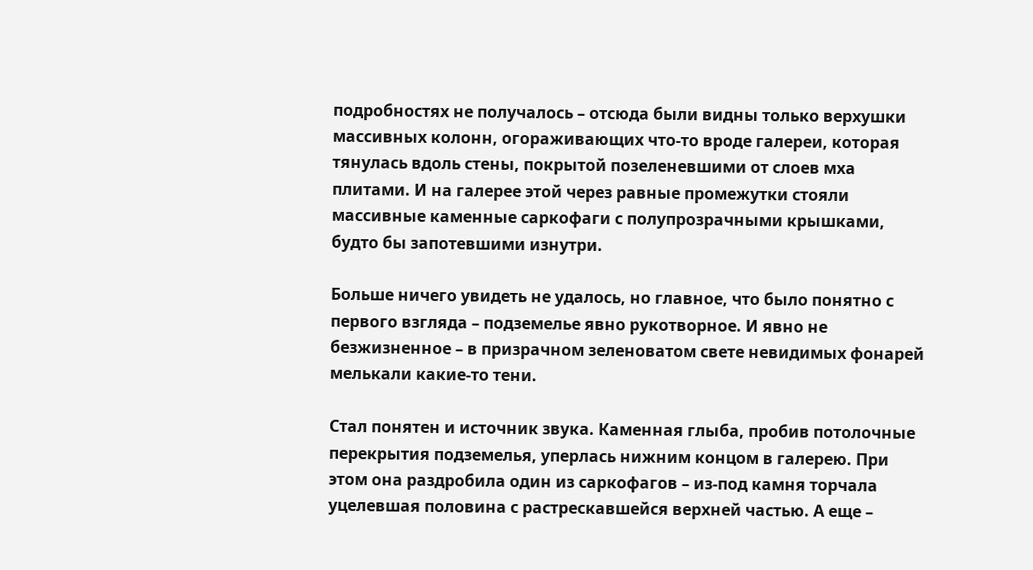подробностях не получалось – отсюда были видны только верхушки массивных колонн, огораживающих что-то вроде галереи, которая тянулась вдоль стены, покрытой позеленевшими от слоев мха плитами. И на галерее этой через равные промежутки стояли массивные каменные саркофаги с полупрозрачными крышками, будто бы запотевшими изнутри.

Больше ничего увидеть не удалось, но главное, что было понятно с первого взгляда – подземелье явно рукотворное. И явно не безжизненное – в призрачном зеленоватом свете невидимых фонарей мелькали какие-то тени.

Стал понятен и источник звука. Каменная глыба, пробив потолочные перекрытия подземелья, уперлась нижним концом в галерею. При этом она раздробила один из саркофагов – из-под камня торчала уцелевшая половина с растрескавшейся верхней частью. А еще –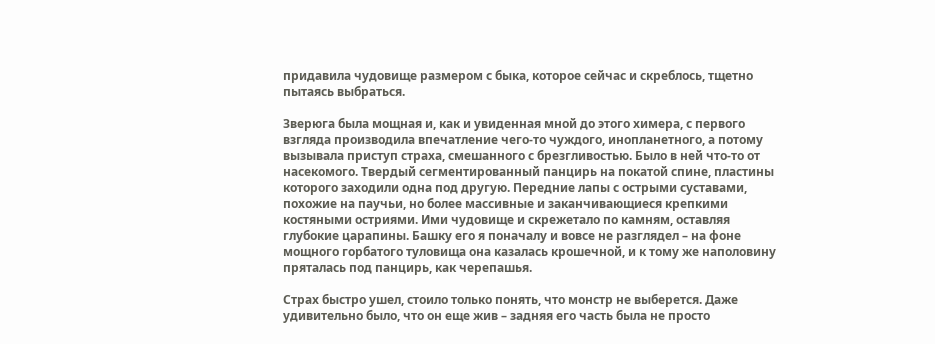придавила чудовище размером с быка, которое сейчас и скреблось, тщетно пытаясь выбраться.

Зверюга была мощная и, как и увиденная мной до этого химера, с первого взгляда производила впечатление чего-то чуждого, инопланетного, а потому вызывала приступ страха, смешанного с брезгливостью. Было в ней что-то от насекомого. Твердый сегментированный панцирь на покатой спине, пластины которого заходили одна под другую. Передние лапы с острыми суставами, похожие на паучьи, но более массивные и заканчивающиеся крепкими костяными остриями. Ими чудовище и скрежетало по камням, оставляя глубокие царапины. Башку его я поначалу и вовсе не разглядел – на фоне мощного горбатого туловища она казалась крошечной, и к тому же наполовину пряталась под панцирь, как черепашья.

Страх быстро ушел, стоило только понять, что монстр не выберется. Даже удивительно было, что он еще жив – задняя его часть была не просто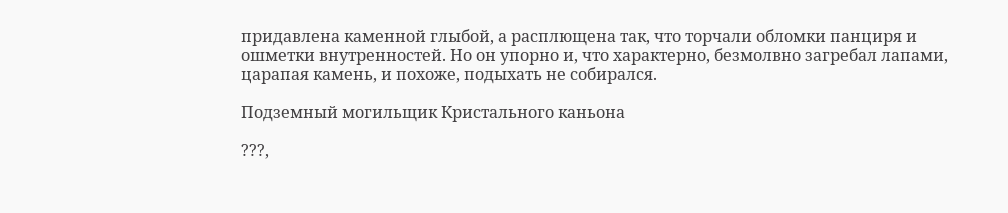придавлена каменной глыбой, а расплющена так, что торчали обломки панциря и ошметки внутренностей. Но он упорно и, что характерно, безмолвно загребал лапами, царапая камень, и похоже, подыхать не собирался.

Подземный могильщик Кристального каньона

???,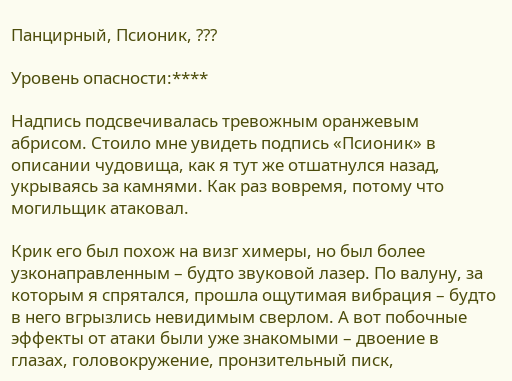Панцирный, Псионик, ???

Уровень опасности:****

Надпись подсвечивалась тревожным оранжевым абрисом. Стоило мне увидеть подпись «Псионик» в описании чудовища, как я тут же отшатнулся назад, укрываясь за камнями. Как раз вовремя, потому что могильщик атаковал.

Крик его был похож на визг химеры, но был более узконаправленным – будто звуковой лазер. По валуну, за которым я спрятался, прошла ощутимая вибрация – будто в него вгрызлись невидимым сверлом. А вот побочные эффекты от атаки были уже знакомыми – двоение в глазах, головокружение, пронзительный писк,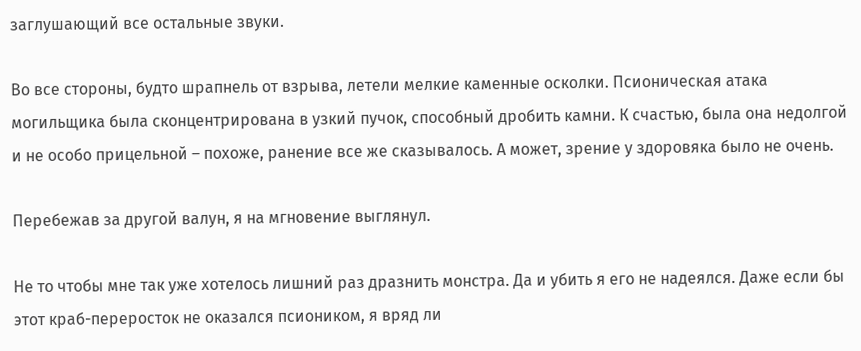заглушающий все остальные звуки.

Во все стороны, будто шрапнель от взрыва, летели мелкие каменные осколки. Псионическая атака могильщика была сконцентрирована в узкий пучок, способный дробить камни. К счастью, была она недолгой и не особо прицельной – похоже, ранение все же сказывалось. А может, зрение у здоровяка было не очень.

Перебежав за другой валун, я на мгновение выглянул.

Не то чтобы мне так уже хотелось лишний раз дразнить монстра. Да и убить я его не надеялся. Даже если бы этот краб-переросток не оказался псиоником, я вряд ли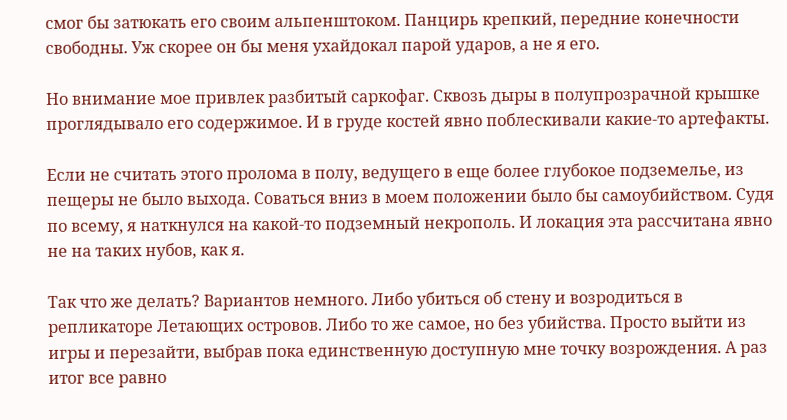смог бы затюкать его своим альпенштоком. Панцирь крепкий, передние конечности свободны. Уж скорее он бы меня ухайдокал парой ударов, а не я его.

Но внимание мое привлек разбитый саркофаг. Сквозь дыры в полупрозрачной крышке проглядывало его содержимое. И в груде костей явно поблескивали какие-то артефакты.

Если не считать этого пролома в полу, ведущего в еще более глубокое подземелье, из пещеры не было выхода. Соваться вниз в моем положении было бы самоубийством. Судя по всему, я наткнулся на какой-то подземный некрополь. И локация эта рассчитана явно не на таких нубов, как я.

Так что же делать? Вариантов немного. Либо убиться об стену и возродиться в репликаторе Летающих островов. Либо то же самое, но без убийства. Просто выйти из игры и перезайти, выбрав пока единственную доступную мне точку возрождения. А раз итог все равно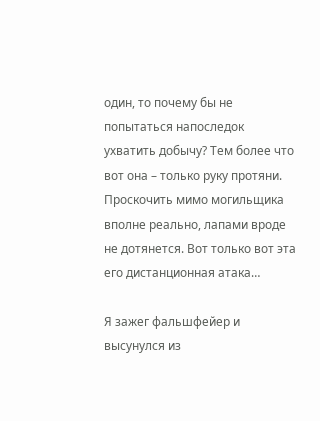один, то почему бы не попытаться напоследок ухватить добычу? Тем более что вот она – только руку протяни. Проскочить мимо могильщика вполне реально, лапами вроде не дотянется. Вот только вот эта его дистанционная атака…

Я зажег фальшфейер и высунулся из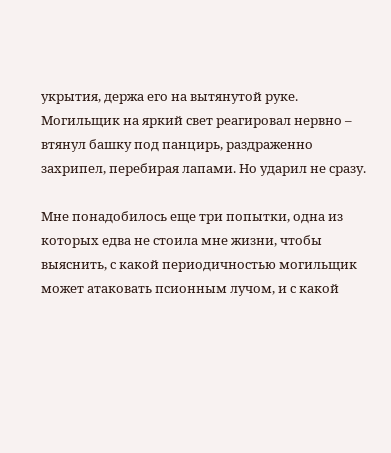укрытия, держа его на вытянутой руке. Могильщик на яркий свет реагировал нервно – втянул башку под панцирь, раздраженно захрипел, перебирая лапами. Но ударил не сразу.

Мне понадобилось еще три попытки, одна из которых едва не стоила мне жизни, чтобы выяснить, с какой периодичностью могильщик может атаковать псионным лучом, и с какой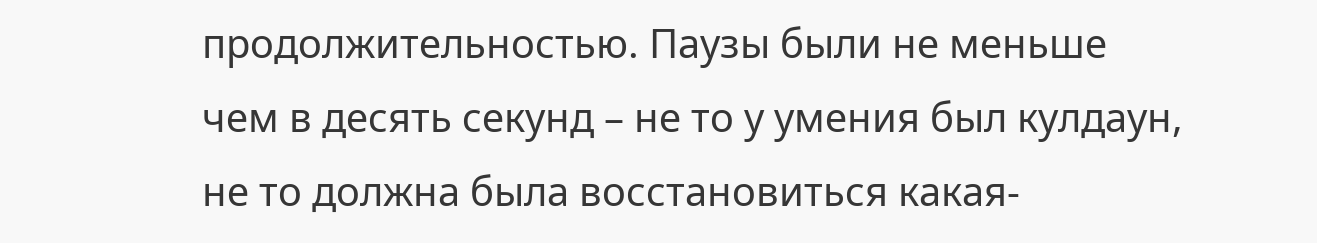продолжительностью. Паузы были не меньше чем в десять секунд – не то у умения был кулдаун, не то должна была восстановиться какая-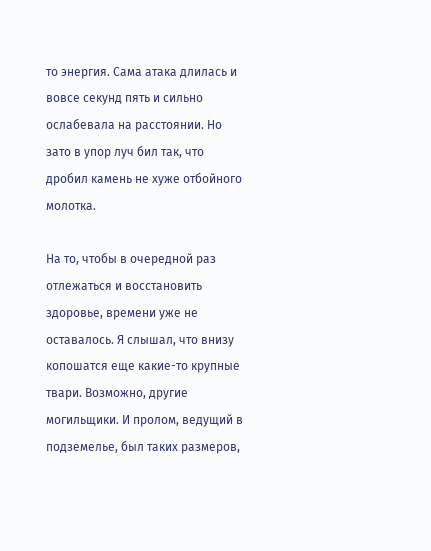то энергия. Сама атака длилась и вовсе секунд пять и сильно ослабевала на расстоянии. Но зато в упор луч бил так, что дробил камень не хуже отбойного молотка.

На то, чтобы в очередной раз отлежаться и восстановить здоровье, времени уже не оставалось. Я слышал, что внизу копошатся еще какие-то крупные твари. Возможно, другие могильщики. И пролом, ведущий в подземелье, был таких размеров,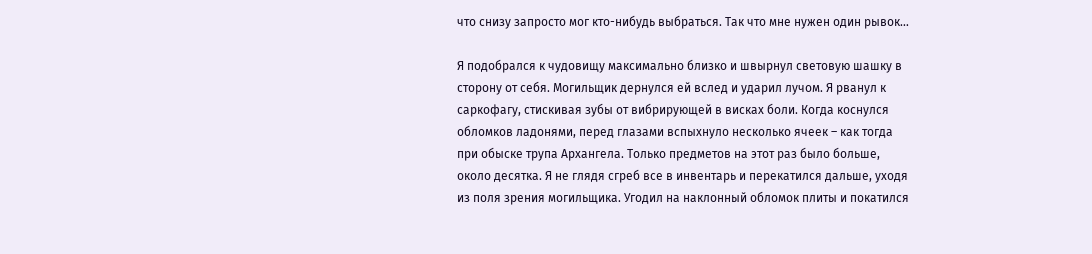что снизу запросто мог кто-нибудь выбраться. Так что мне нужен один рывок…

Я подобрался к чудовищу максимально близко и швырнул световую шашку в сторону от себя. Могильщик дернулся ей вслед и ударил лучом. Я рванул к саркофагу, стискивая зубы от вибрирующей в висках боли. Когда коснулся обломков ладонями, перед глазами вспыхнуло несколько ячеек – как тогда при обыске трупа Архангела. Только предметов на этот раз было больше, около десятка. Я не глядя сгреб все в инвентарь и перекатился дальше, уходя из поля зрения могильщика. Угодил на наклонный обломок плиты и покатился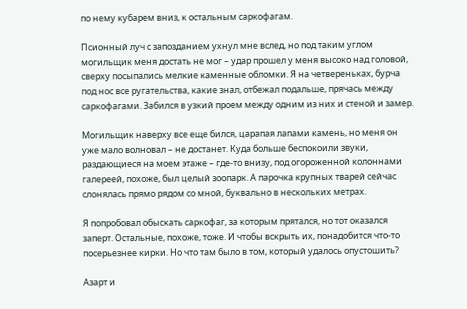по нему кубарем вниз, к остальным саркофагам.

Псионный луч с запозданием ухнул мне вслед, но под таким углом могильщик меня достать не мог – удар прошел у меня высоко над головой, сверху посыпались мелкие каменные обломки. Я на четвереньках, бурча под нос все ругательства, какие знал, отбежал подальше, прячась между саркофагами. Забился в узкий проем между одним из них и стеной и замер.

Могильщик наверху все еще бился, царапая лапами камень, но меня он уже мало волновал – не достанет. Куда больше беспокоили звуки, раздающиеся на моем этаже – где-то внизу, под огороженной колоннами галереей, похоже, был целый зоопарк. А парочка крупных тварей сейчас слонялась прямо рядом со мной, буквально в нескольких метрах.

Я попробовал обыскать саркофаг, за которым прятался, но тот оказался заперт. Остальные, похоже, тоже. И чтобы вскрыть их, понадобится что-то посерьезнее кирки. Но что там было в том, который удалось опустошить?

Азарт и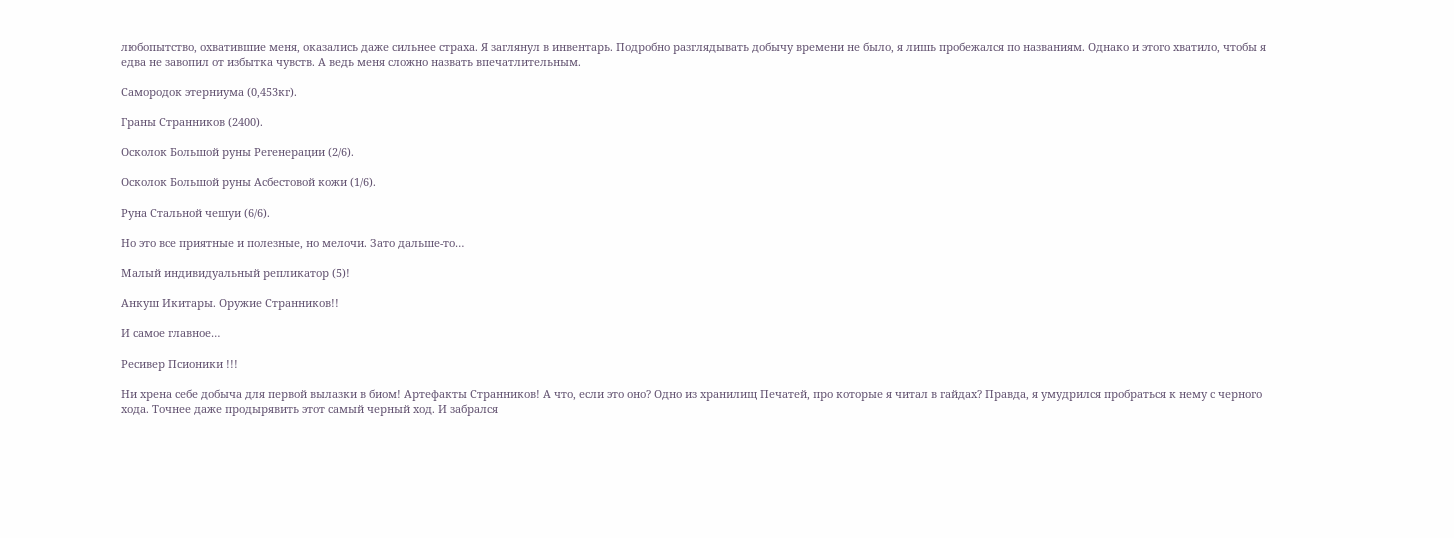любопытство, охватившие меня, оказались даже сильнее страха. Я заглянул в инвентарь. Подробно разглядывать добычу времени не было, я лишь пробежался по названиям. Однако и этого хватило, чтобы я едва не завопил от избытка чувств. А ведь меня сложно назвать впечатлительным.

Самородок этерниума (0,453кг).

Граны Странников (2400).

Осколок Большой руны Регенерации (2/6).

Осколок Большой руны Асбестовой кожи (1/6).

Руна Стальной чешуи (6/6).

Но это все приятные и полезные, но мелочи. Зато дальше-то…

Малый индивидуальный репликатор (5)!

Анкуш Икитары. Оружие Странников!!

И самое главное…

Ресивер Псионики !!!

Ни хрена себе добыча для первой вылазки в биом! Артефакты Странников! А что, если это оно? Одно из хранилищ Печатей, про которые я читал в гайдах? Правда, я умудрился пробраться к нему с черного хода. Точнее даже продырявить этот самый черный ход. И забрался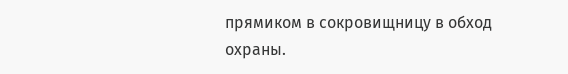прямиком в сокровищницу в обход охраны.